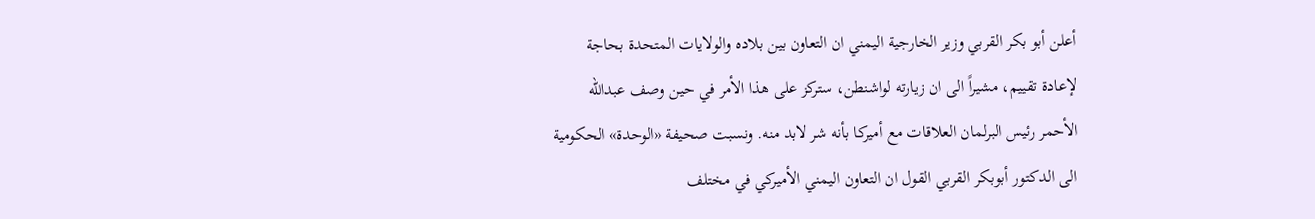أعلن أبو بكر القربي وزير الخارجية اليمني ان التعاون بين بلاده والولايات المتحدة بحاجة لإعادة تقييم، مشيراً الى ان زيارته لواشنطن، ستركز على هذا الأمر في حين وصف عبدالله الأحمر رئيس البرلمان العلاقات مع أميركا بأنه شر لابد منه. ونسبت صحيفة «الوحدة» الحكومية الى الدكتور أبوبكر القربي القول ان التعاون اليمني الأميركي في مختلف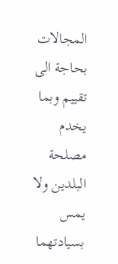المجالات بحاجة الى تقييم وبما يخدم مصلحة البلدين ولا يمس بسيادتهما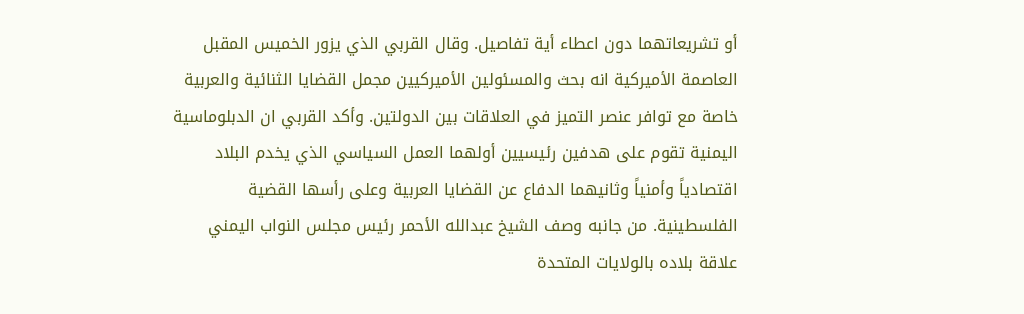أو تشريعاتهما دون اعطاء أية تفاصيل. وقال القربي الذي يزور الخميس المقبل العاصمة الأميركية انه بحث والمسئولين الأميركيين مجمل القضايا الثنائية والعربية خاصة مع توافر عنصر التميز في العلاقات بين الدولتين. وأكد القربي ان الدبلوماسية اليمنية تقوم على هدفين رئيسيين أولهما العمل السياسي الذي يخدم البلاد اقتصادياً وأمنياً وثانيهما الدفاع عن القضايا العربية وعلى رأسها القضية الفلسطينية. من جانبه وصف الشيخ عبدالله الأحمر رئيس مجلس النواب اليمني علاقة بلاده بالولايات المتحدة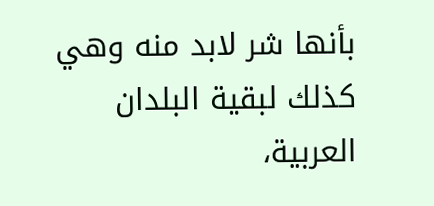بأنها شر لابد منه وهي كذلك لبقية البلدان العربية،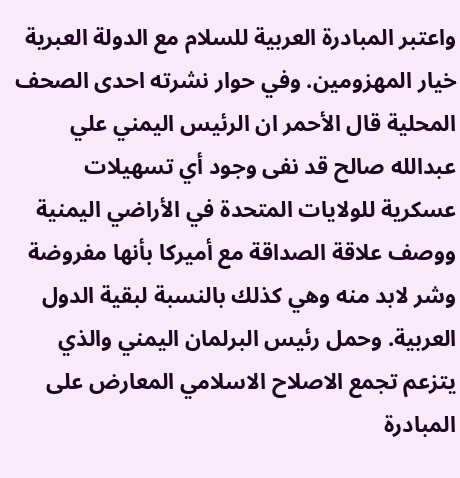واعتبر المبادرة العربية للسلام مع الدولة العبرية خيار المهزومين. وفي حوار نشرته احدى الصحف المحلية قال الأحمر ان الرئيس اليمني علي عبدالله صالح قد نفى وجود أي تسهيلات عسكرية للولايات المتحدة في الأراضي اليمنية ووصف علاقة الصداقة مع أميركا بأنها مفروضة وشر لابد منه وهي كذلك بالنسبة لبقية الدول العربية. وحمل رئيس البرلمان اليمني والذي يتزعم تجمع الاصلاح الاسلامي المعارض على المبادرة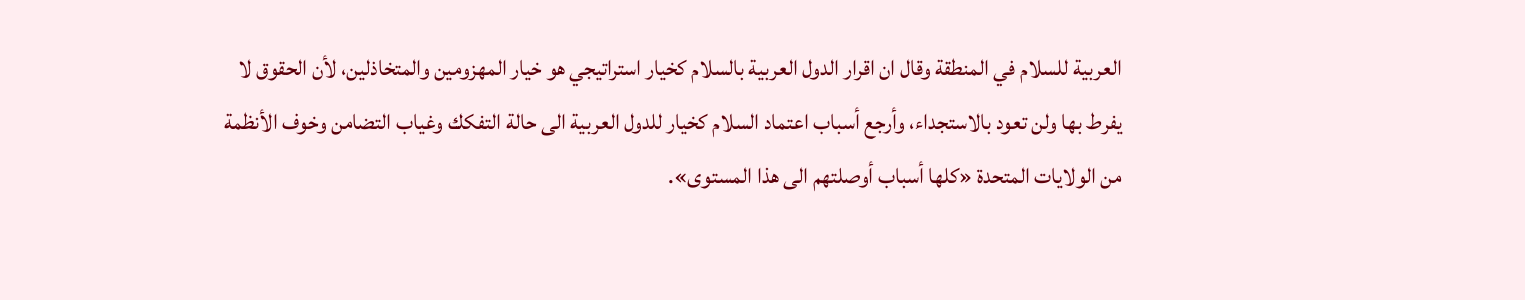العربية للسلام في المنطقة وقال ان اقرار الدول العربية بالسلام كخيار استراتيجي هو خيار المهزومين والمتخاذلين، لأن الحقوق لا يفرط بها ولن تعود بالاستجداء، وأرجع أسباب اعتماد السلام كخيار للدول العربية الى حالة التفكك وغياب التضامن وخوف الأنظمة من الولايات المتحدة «كلها أسباب أوصلتهم الى هذا المستوى».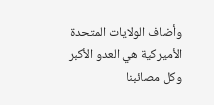وأضاف الولايات المتحدة الأميركية هي العدو الأكبر وكل مصائبنا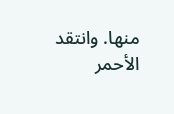منها. وانتقد الأحمر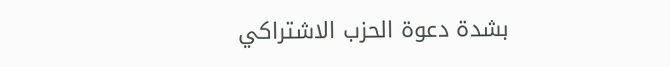بشدة دعوة الحزب الاشتراكي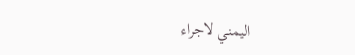اليمني لاجراء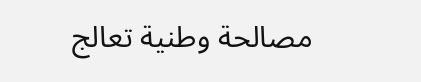مصالحة وطنية تعالج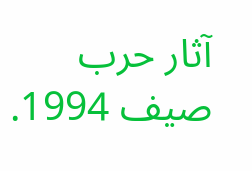آثار حرب صيف 1994.